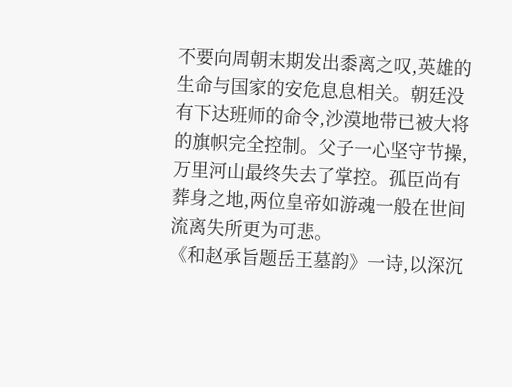不要向周朝末期发出黍离之叹,英雄的生命与国家的安危息息相关。朝廷没有下达班师的命令,沙漠地带已被大将的旗帜完全控制。父子一心坚守节操,万里河山最终失去了掌控。孤臣尚有葬身之地,两位皇帝如游魂一般在世间流离失所更为可悲。
《和赵承旨题岳王墓韵》一诗,以深沉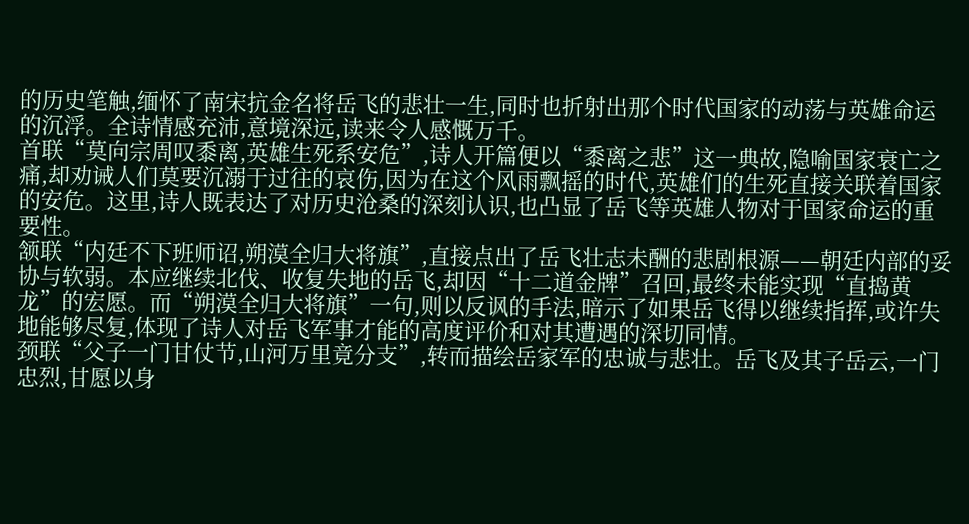的历史笔触,缅怀了南宋抗金名将岳飞的悲壮一生,同时也折射出那个时代国家的动荡与英雄命运的沉浮。全诗情感充沛,意境深远,读来令人感慨万千。
首联“莫向宗周叹黍离,英雄生死系安危”,诗人开篇便以“黍离之悲”这一典故,隐喻国家衰亡之痛,却劝诫人们莫要沉溺于过往的哀伤,因为在这个风雨飘摇的时代,英雄们的生死直接关联着国家的安危。这里,诗人既表达了对历史沧桑的深刻认识,也凸显了岳飞等英雄人物对于国家命运的重要性。
颔联“内廷不下班师诏,朔漠全归大将旗”,直接点出了岳飞壮志未酬的悲剧根源——朝廷内部的妥协与软弱。本应继续北伐、收复失地的岳飞,却因“十二道金牌”召回,最终未能实现“直捣黄龙”的宏愿。而“朔漠全归大将旗”一句,则以反讽的手法,暗示了如果岳飞得以继续指挥,或许失地能够尽复,体现了诗人对岳飞军事才能的高度评价和对其遭遇的深切同情。
颈联“父子一门甘仗节,山河万里竟分支”,转而描绘岳家军的忠诚与悲壮。岳飞及其子岳云,一门忠烈,甘愿以身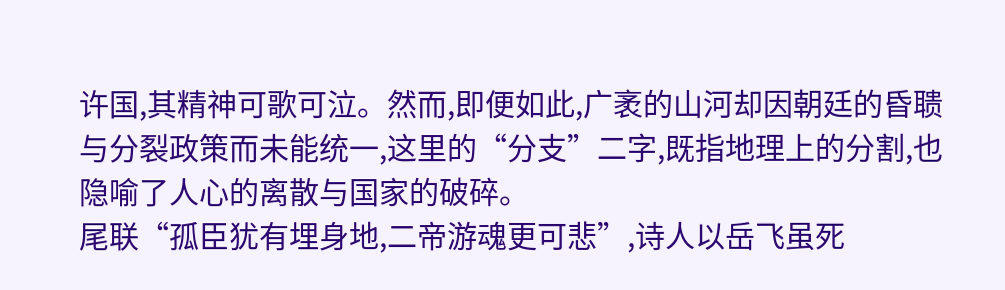许国,其精神可歌可泣。然而,即便如此,广袤的山河却因朝廷的昏聩与分裂政策而未能统一,这里的“分支”二字,既指地理上的分割,也隐喻了人心的离散与国家的破碎。
尾联“孤臣犹有埋身地,二帝游魂更可悲”,诗人以岳飞虽死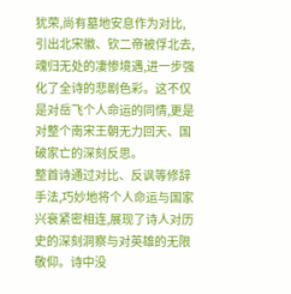犹荣,尚有墓地安息作为对比,引出北宋徽、钦二帝被俘北去,魂归无处的凄惨境遇,进一步强化了全诗的悲剧色彩。这不仅是对岳飞个人命运的同情,更是对整个南宋王朝无力回天、国破家亡的深刻反思。
整首诗通过对比、反讽等修辞手法,巧妙地将个人命运与国家兴衰紧密相连,展现了诗人对历史的深刻洞察与对英雄的无限敬仰。诗中没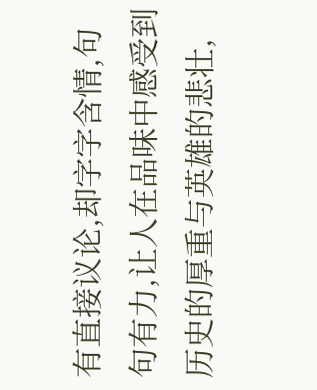有直接议论,却字字含情,句句有力,让人在品味中感受到历史的厚重与英雄的悲壮,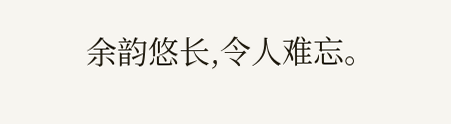余韵悠长,令人难忘。